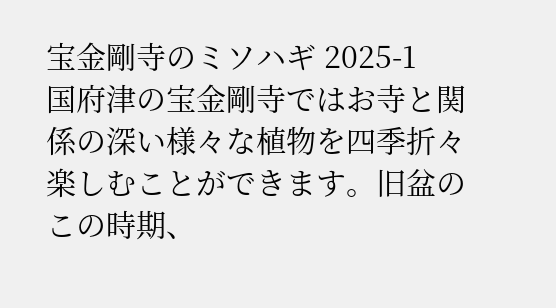宝金剛寺のミソハギ 2025-1
国府津の宝金剛寺ではお寺と関係の深い様々な植物を四季折々楽しむことができます。旧盆のこの時期、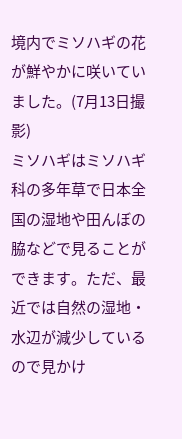境内でミソハギの花が鮮やかに咲いていました。(7月13日撮影)
ミソハギはミソハギ科の多年草で日本全国の湿地や田んぼの脇などで見ることができます。ただ、最近では自然の湿地・水辺が減少しているので見かけ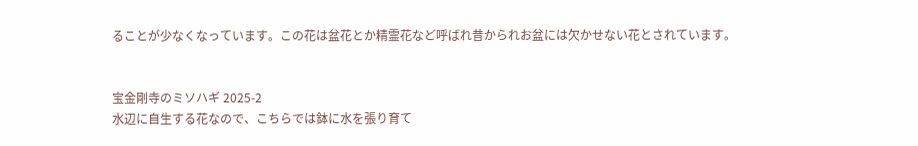ることが少なくなっています。この花は盆花とか精霊花など呼ばれ昔かられお盆には欠かせない花とされています。


宝金剛寺のミソハギ 2025-2
水辺に自生する花なので、こちらでは鉢に水を張り育て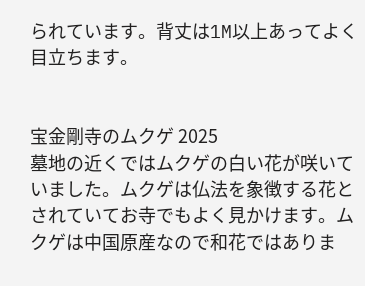られています。背丈は1M以上あってよく目立ちます。


宝金剛寺のムクゲ 2025
墓地の近くではムクゲの白い花が咲いていました。ムクゲは仏法を象徴する花とされていてお寺でもよく見かけます。ムクゲは中国原産なので和花ではありま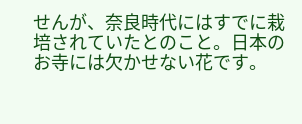せんが、奈良時代にはすでに栽培されていたとのこと。日本のお寺には欠かせない花です。